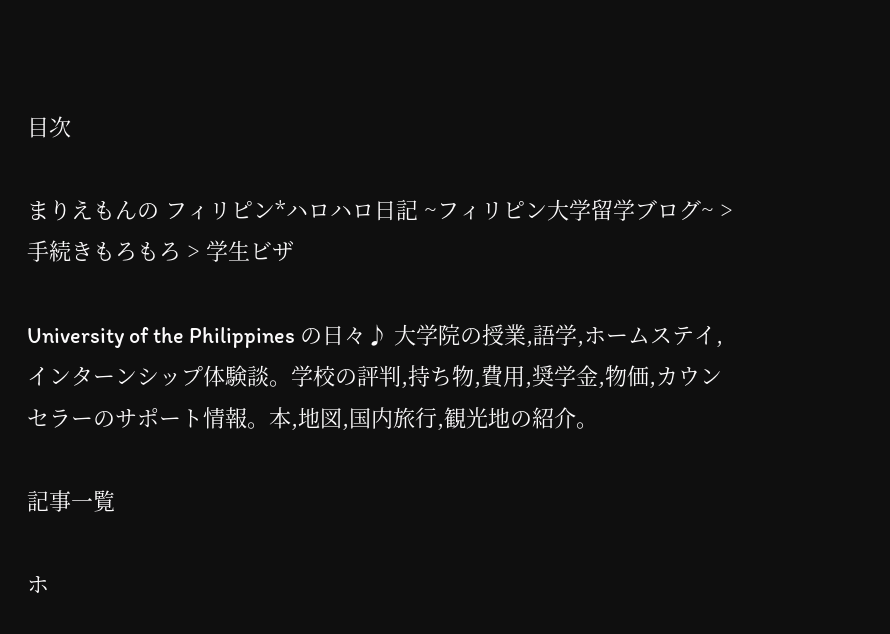目次

まりえもんの フィリピン*ハロハロ日記 ~フィリピン大学留学ブログ~ > 手続きもろもろ > 学生ビザ

University of the Philippines の日々♪ 大学院の授業,語学,ホームステイ,インターンシップ体験談。学校の評判,持ち物,費用,奨学金,物価,カウンセラーのサポート情報。本,地図,国内旅行,観光地の紹介。

記事一覧

ホ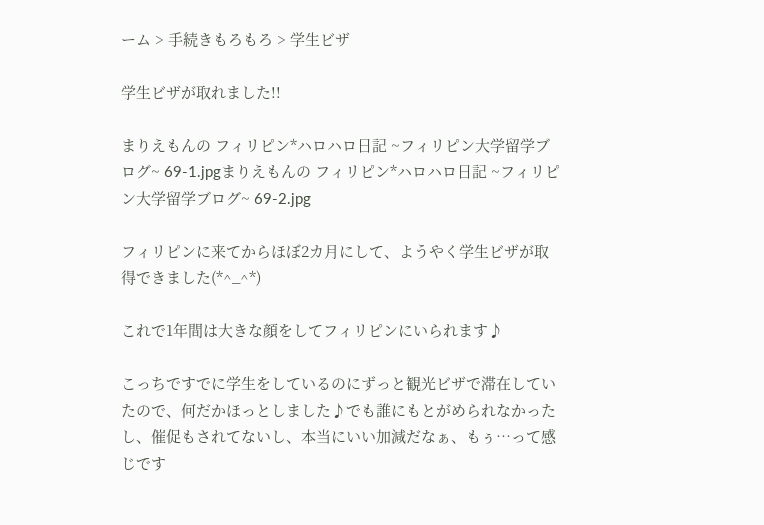ーム > 手続きもろもろ > 学生ビザ

学生ビザが取れました!!

まりえもんの フィリピン*ハロハロ日記 ~フィリピン大学留学ブログ~ 69-1.jpgまりえもんの フィリピン*ハロハロ日記 ~フィリピン大学留学ブログ~ 69-2.jpg

フィリピンに来てからほぼ2カ月にして、ようやく学生ビザが取得できました(*^_^*)

これで1年間は大きな顔をしてフィリピンにいられます♪

こっちですでに学生をしているのにずっと観光ビザで滞在していたので、何だかほっとしました♪でも誰にもとがめられなかったし、催促もされてないし、本当にいい加減だなぁ、もぅ…って感じです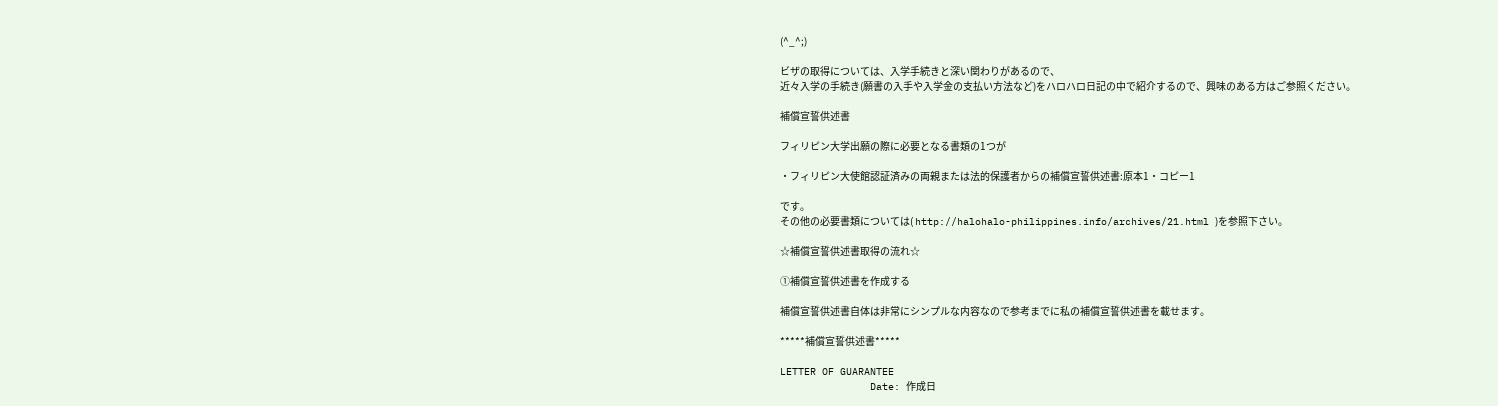(^_^;)

ビザの取得については、入学手続きと深い関わりがあるので、
近々入学の手続き(願書の入手や入学金の支払い方法など)をハロハロ日記の中で紹介するので、興味のある方はご参照ください。

補償宣誓供述書

フィリピン大学出願の際に必要となる書類の1つが

・フィリピン大使館認証済みの両親または法的保護者からの補償宣誓供述書:原本1・コピー1

です。
その他の必要書類については( http://halohalo-philippines.info/archives/21.html )を参照下さい。

☆補償宣誓供述書取得の流れ☆

①補償宣誓供述書を作成する

補償宣誓供述書自体は非常にシンプルな内容なので参考までに私の補償宣誓供述書を載せます。

*****補償宣誓供述書*****

LETTER OF GUARANTEE
               Date: 作成日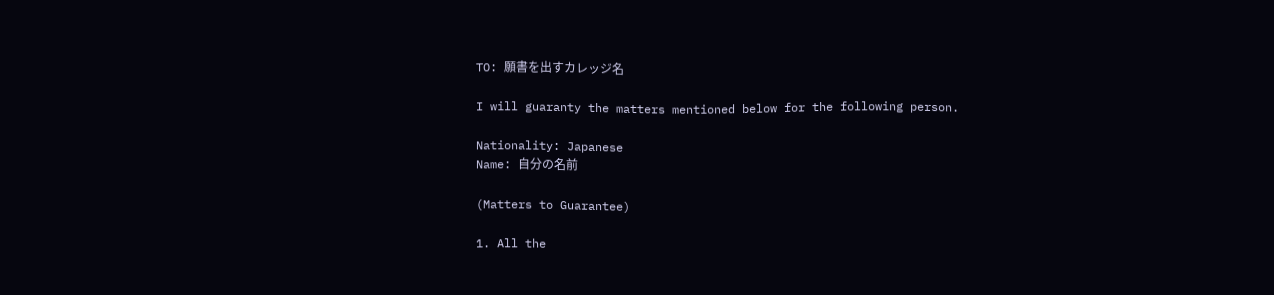TO: 願書を出すカレッジ名

I will guaranty the matters mentioned below for the following person.

Nationality: Japanese
Name: 自分の名前

(Matters to Guarantee)

1. All the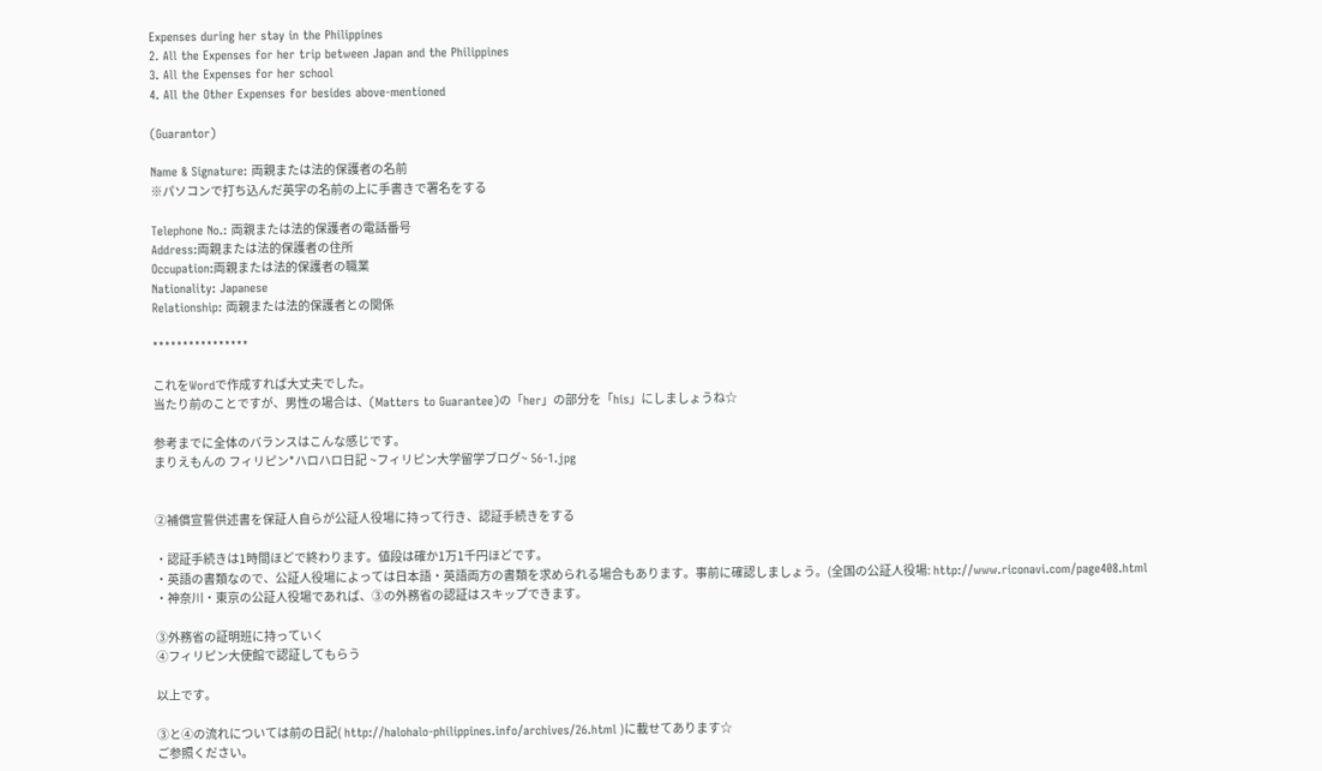Expenses during her stay in the Philippines
2. All the Expenses for her trip between Japan and the Philippines
3. All the Expenses for her school
4. All the Other Expenses for besides above-mentioned

(Guarantor)

Name & Signature: 両親または法的保護者の名前
※パソコンで打ち込んだ英字の名前の上に手書きで署名をする

Telephone No.: 両親または法的保護者の電話番号
Address:両親または法的保護者の住所
Occupation:両親または法的保護者の職業
Nationality: Japanese
Relationship: 両親または法的保護者との関係

****************

これをWordで作成すれば大丈夫でした。
当たり前のことですが、男性の場合は、(Matters to Guarantee)の「her」の部分を「his」にしましょうね☆

参考までに全体のバランスはこんな感じです。
まりえもんの フィリピン*ハロハロ日記 ~フィリピン大学留学ブログ~ 56-1.jpg


②補償宣誓供述書を保証人自らが公証人役場に持って行き、認証手続きをする

・認証手続きは1時間ほどで終わります。値段は確か1万1千円ほどです。
・英語の書類なので、公証人役場によっては日本語・英語両方の書類を求められる場合もあります。事前に確認しましょう。(全国の公証人役場: http://www.riconavi.com/page408.html
・神奈川・東京の公証人役場であれば、③の外務省の認証はスキップできます。

③外務省の証明班に持っていく
④フィリピン大使館で認証してもらう

以上です。

③と④の流れについては前の日記( http://halohalo-philippines.info/archives/26.html )に載せてあります☆
ご参照ください。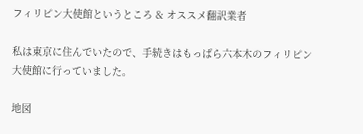フィリピン大使館というところ & オススメ翻訳業者

私は東京に住んでいたので、手続きはもっぱら六本木のフィリピン大使館に行っていました。

地図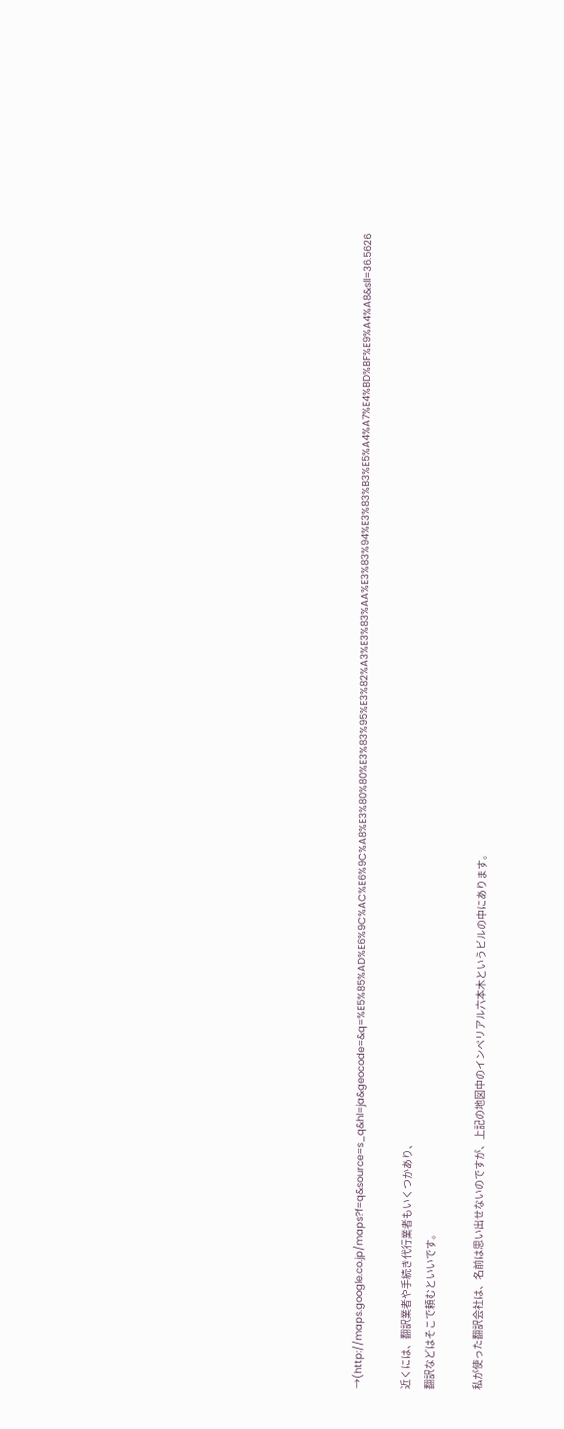→(http://maps.google.co.jp/maps?f=q&source=s_q&hl=ja&geocode=&q=%E5%85%AD%E6%9C%AC%E6%9C%A8%E3%80%80%E3%83%95%E3%82%A3%E3%83%AA%E3%83%94%E3%83%B3%E5%A4%A7%E4%BD%BF%E9%A4%A8&sll=36.5626

近くには、翻訳業者や手続き代行業者もいくつかあり、
翻訳などはそこで頼むといいです。

私が使った翻訳会社は、名前は思い出せないのですが、上記の地図中のインペリアル六本木というビルの中にあります。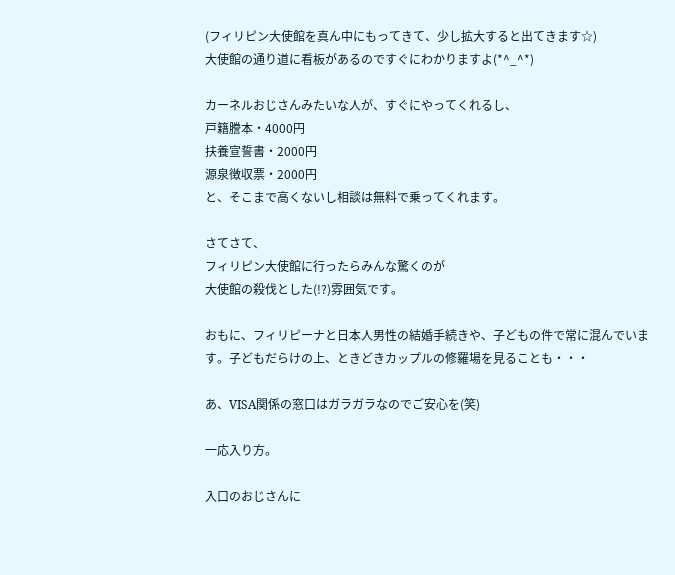(フィリピン大使館を真ん中にもってきて、少し拡大すると出てきます☆)
大使館の通り道に看板があるのですぐにわかりますよ(*^_^*)

カーネルおじさんみたいな人が、すぐにやってくれるし、
戸籍謄本・4000円
扶養宣誓書・2000円
源泉徴収票・2000円
と、そこまで高くないし相談は無料で乗ってくれます。

さてさて、
フィリピン大使館に行ったらみんな驚くのが
大使館の殺伐とした(!?)雰囲気です。

おもに、フィリピーナと日本人男性の結婚手続きや、子どもの件で常に混んでいます。子どもだらけの上、ときどきカップルの修羅場を見ることも・・・

あ、VISA関係の窓口はガラガラなのでご安心を(笑)

一応入り方。

入口のおじさんに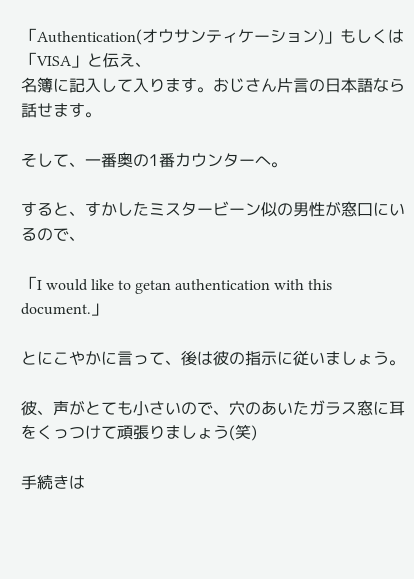「Authentication(オウサンティケーション)」もしくは「VISA」と伝え、
名簿に記入して入ります。おじさん片言の日本語なら話せます。

そして、一番奥の1番カウンターへ。

すると、すかしたミスタービーン似の男性が窓口にいるので、

「I would like to getan authentication with this document.」

とにこやかに言って、後は彼の指示に従いましょう。

彼、声がとても小さいので、穴のあいたガラス窓に耳をくっつけて頑張りましょう(笑)

手続きは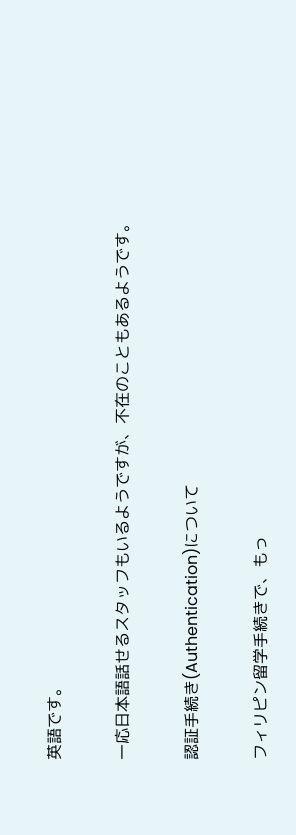英語です。

一応日本語話せるスタッフもいるようですが、不在のこともあるようです。

認証手続き(Authentication)について

フィリピン留学手続きで、もっ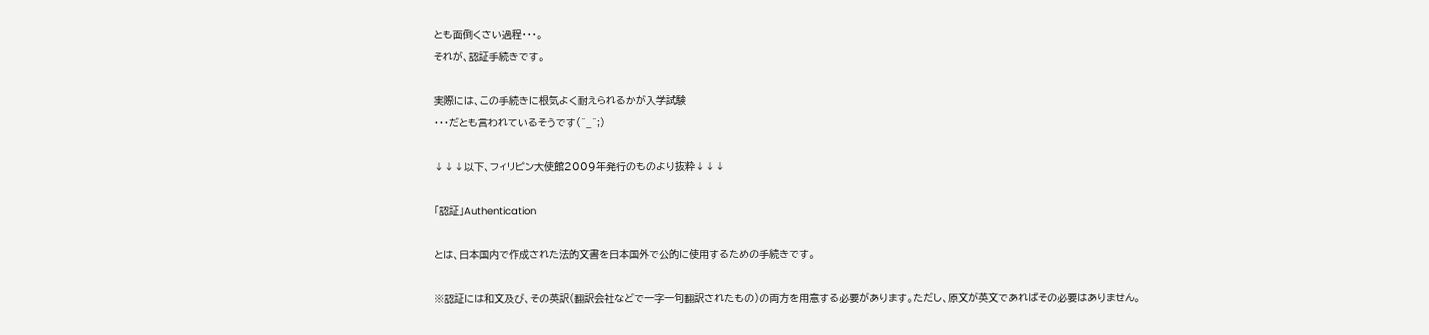とも面倒くさい過程・・・。
それが、認証手続きです。

実際には、この手続きに根気よく耐えられるかが入学試験
・・・だとも言われているそうです(^_^;)

↓↓↓以下、フィリピン大使館2009年発行のものより抜粋↓↓↓

「認証」Authentication

とは、日本国内で作成された法的文書を日本国外で公的に使用するための手続きです。

※認証には和文及び、その英訳(翻訳会社などで一字一句翻訳されたもの)の両方を用意する必要があります。ただし、原文が英文であればその必要はありません。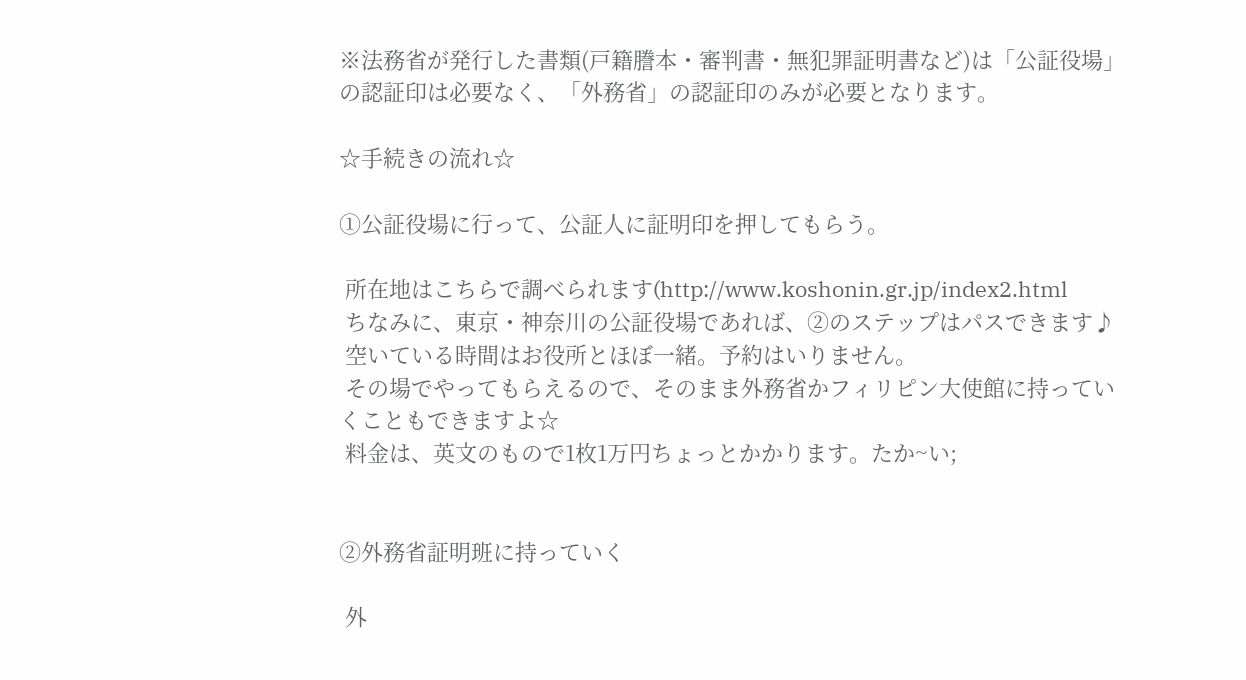※法務省が発行した書類(戸籍謄本・審判書・無犯罪証明書など)は「公証役場」の認証印は必要なく、「外務省」の認証印のみが必要となります。

☆手続きの流れ☆

①公証役場に行って、公証人に証明印を押してもらう。

 所在地はこちらで調べられます(http://www.koshonin.gr.jp/index2.html
 ちなみに、東京・神奈川の公証役場であれば、②のステップはパスできます♪
 空いている時間はお役所とほぼ一緒。予約はいりません。
 その場でやってもらえるので、そのまま外務省かフィリピン大使館に持っていくこともできますよ☆
 料金は、英文のもので1枚1万円ちょっとかかります。たか~い;


②外務省証明班に持っていく

 外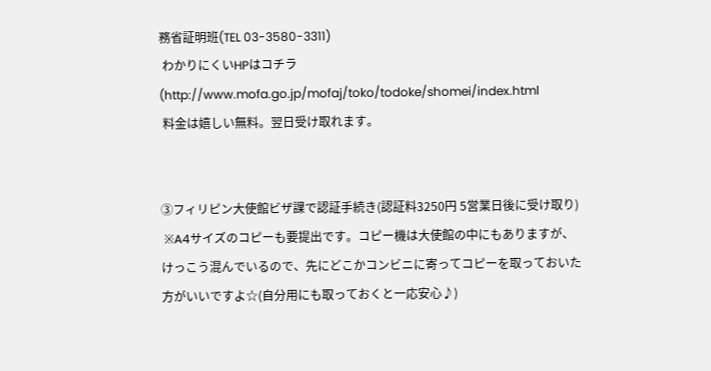務省証明班(TEL 03-3580-3311)
 わかりにくいHPはコチラ(http://www.mofa.go.jp/mofaj/toko/todoke/shomei/index.html
 料金は嬉しい無料。翌日受け取れます。


③フィリピン大使館ビザ課で認証手続き(認証料3250円 5営業日後に受け取り)
 ※A4サイズのコピーも要提出です。コピー機は大使館の中にもありますが、けっこう混んでいるので、先にどこかコンビニに寄ってコピーを取っておいた方がいいですよ☆(自分用にも取っておくと一応安心♪)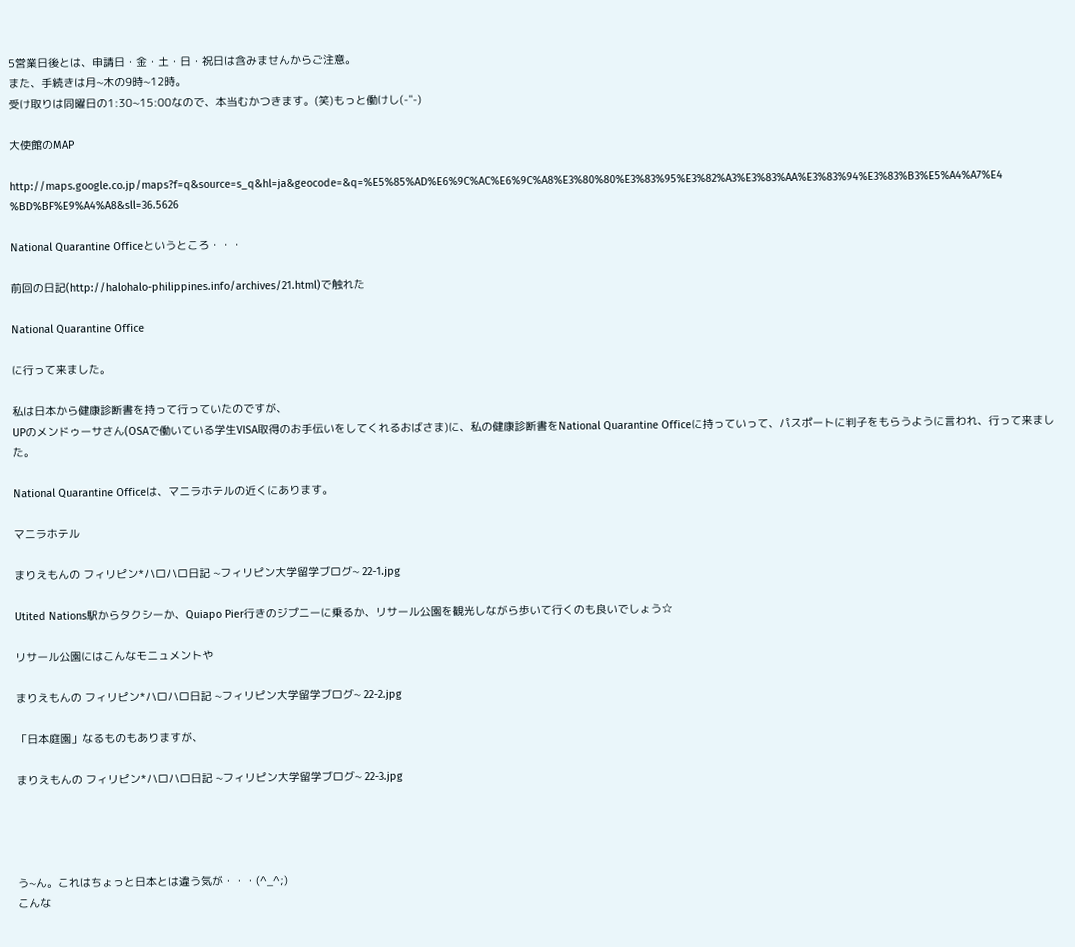5営業日後とは、申請日・金・土・日・祝日は含みませんからご注意。
また、手続きは月~木の9時~12時。
受け取りは同曜日の1:30~15:00なので、本当むかつきます。(笑)もっと働けし(-"-)

大使館のMAP

http://maps.google.co.jp/maps?f=q&source=s_q&hl=ja&geocode=&q=%E5%85%AD%E6%9C%AC%E6%9C%A8%E3%80%80%E3%83%95%E3%82%A3%E3%83%AA%E3%83%94%E3%83%B3%E5%A4%A7%E4%BD%BF%E9%A4%A8&sll=36.5626

National Quarantine Officeというところ・・・

前回の日記(http://halohalo-philippines.info/archives/21.html)で触れた

National Quarantine Office

に行って来ました。

私は日本から健康診断書を持って行っていたのですが、
UPのメンドゥーサさん(OSAで働いている学生VISA取得のお手伝いをしてくれるおばさま)に、私の健康診断書をNational Quarantine Officeに持っていって、パスポートに判子をもらうように言われ、行って来ました。

National Quarantine Officeは、マニラホテルの近くにあります。

マニラホテル

まりえもんの フィリピン*ハロハロ日記 ~フィリピン大学留学ブログ~ 22-1.jpg

Utited Nations駅からタクシーか、Quiapo Pier行きのジプニーに乗るか、リサール公園を観光しながら歩いて行くのも良いでしょう☆

リサール公園にはこんなモニュメントや

まりえもんの フィリピン*ハロハロ日記 ~フィリピン大学留学ブログ~ 22-2.jpg

「日本庭園」なるものもありますが、

まりえもんの フィリピン*ハロハロ日記 ~フィリピン大学留学ブログ~ 22-3.jpg




う~ん。これはちょっと日本とは違う気が・・・(^_^;)
こんな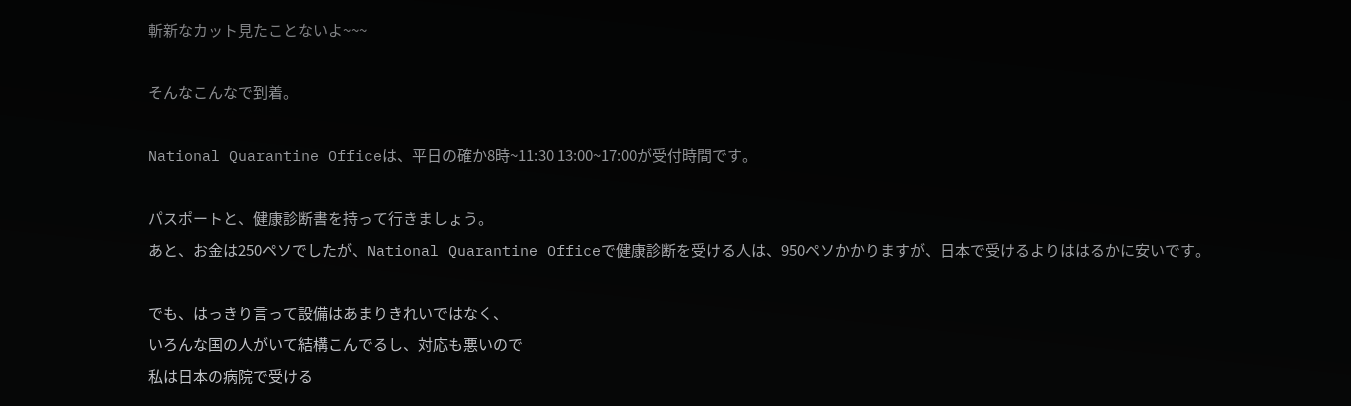斬新なカット見たことないよ~~~

そんなこんなで到着。

National Quarantine Officeは、平日の確か8時~11:30 13:00~17:00が受付時間です。

パスポートと、健康診断書を持って行きましょう。
あと、お金は250ペソでしたが、National Quarantine Officeで健康診断を受ける人は、950ペソかかりますが、日本で受けるよりははるかに安いです。

でも、はっきり言って設備はあまりきれいではなく、
いろんな国の人がいて結構こんでるし、対応も悪いので
私は日本の病院で受ける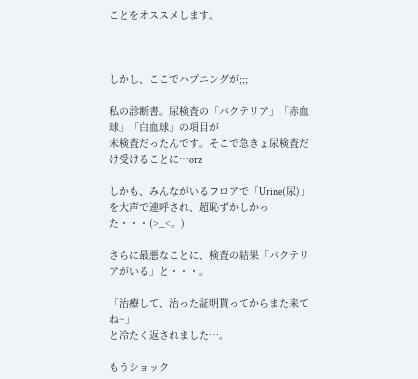ことをオススメします。



しかし、ここでハプニングが;;;

私の診断書。尿検査の「バクテリア」「赤血球」「白血球」の項目が
未検査だったんです。そこで急きょ尿検査だけ受けることに…orz

しかも、みんながいるフロアで「Urine(尿)」を大声で連呼され、超恥ずかしかった・・・(>_<。)

さらに最悪なことに、検査の結果「バクテリアがいる」と・・・。

「治療して、治った証明貰ってからまた来てね~」
と冷たく返されました…。

もうショック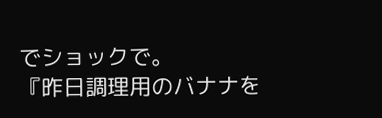でショックで。
『昨日調理用のバナナを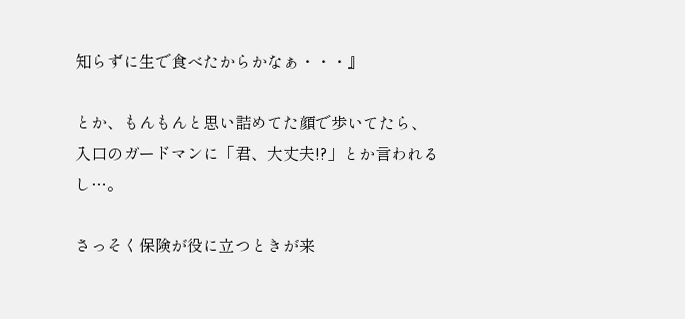知らずに生で食べたからかなぁ・・・』

とか、もんもんと思い詰めてた顔で歩いてたら、
入口のガードマンに「君、大丈夫!?」とか言われるし…。

さっそく保険が役に立つときが来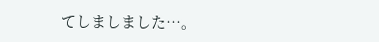てしましました…。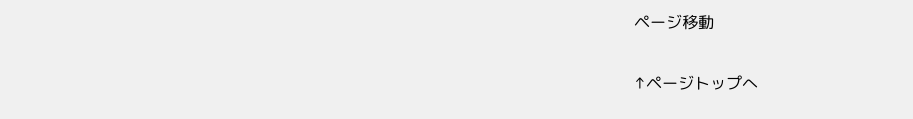ページ移動

↑ページトップへ